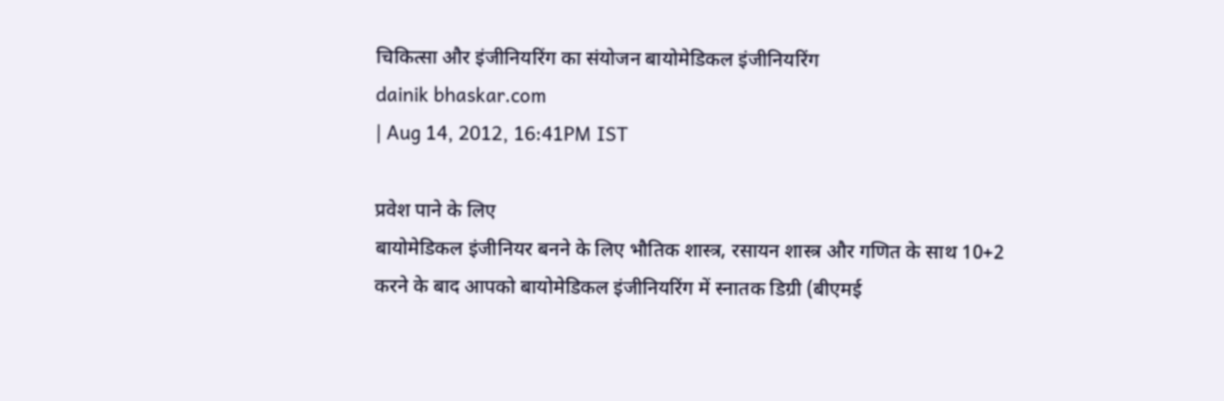चिकित्सा और इंजीनियरिंग का संयोजन बायोमेडिकल इंजीनियरिंग
dainik bhaskar.com
| Aug 14, 2012, 16:41PM IST

प्रवेश पाने के लिए
बायोमेडिकल इंजीनियर बनने के लिए भौतिक शास्त्र, रसायन शास्त्र और गणित के साथ 10+2 करने के बाद आपको बायोमेडिकल इंजीनियरिंग में स्नातक डिग्री (बीएमई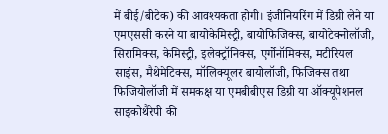में बीई/बीटेक) की आवश्यकता होगी। इंजीनियरिंग में डिग्री लेने या एमएससी करने या बायोकेमिस्ट्री, बायोफिजिक्स, बायोटेक्नोलॉजी, सिरामिक्स, केमिस्ट्री, इलेक्ट्रॉनिक्स, एर्गोनॉमिक्स, मटीरियल साइंस, मैथेमेटिक्स, मॉलिक्यूलर बायोलॉजी, फिजिक्स तथा फिजियोलॉजी में समकक्ष या एमबीबीएस डिग्री या ऑक्यूपेशनल साइकोथैरेपी की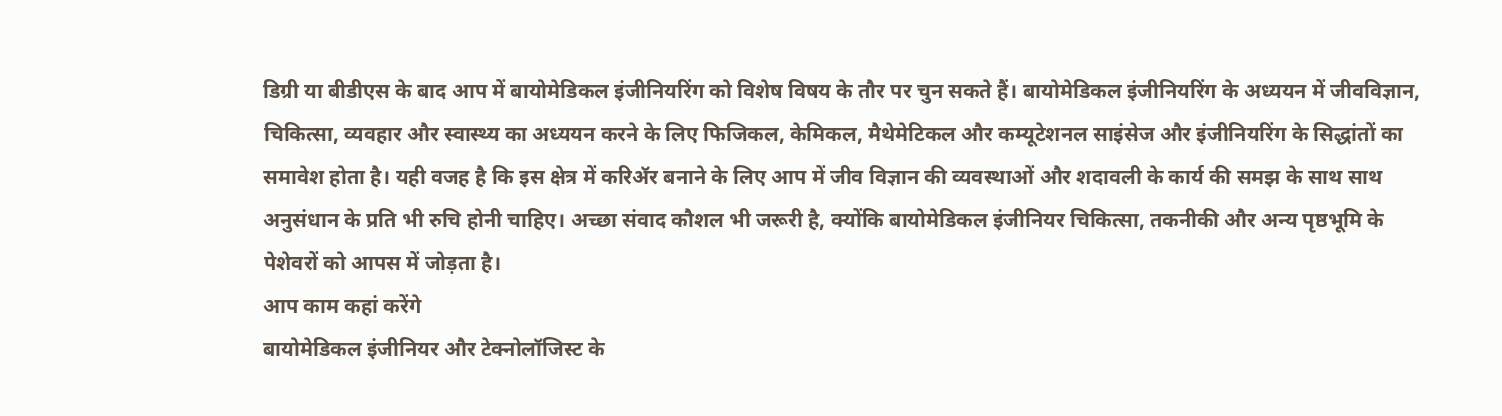डिग्री या बीडीएस के बाद आप में बायोमेडिकल इंजीनियरिंग को विशेष विषय के तौर पर चुन सकते हैं। बायोमेडिकल इंजीनियरिंग के अध्ययन में जीवविज्ञान, चिकित्सा, व्यवहार और स्वास्थ्य का अध्ययन करने के लिए फिजिकल, केमिकल, मैथेमेटिकल और कम्यूटेशनल साइंसेज और इंजीनियरिंग के सिद्धांतों का समावेश होता है। यही वजह है कि इस क्षेत्र में करिॲर बनाने के लिए आप में जीव विज्ञान की व्यवस्थाओं और शदावली के कार्य की समझ के साथ साथ अनुसंधान के प्रति भी रुचि होनी चाहिए। अच्छा संवाद कौशल भी जरूरी है, क्योंकि बायोमेडिकल इंजीनियर चिकित्सा, तकनीकी और अन्य पृष्ठभूमि के पेशेवरों को आपस में जोड़ता है।
आप काम कहां करेंगे
बायोमेडिकल इंजीनियर और टेक्नोलॉजिस्ट के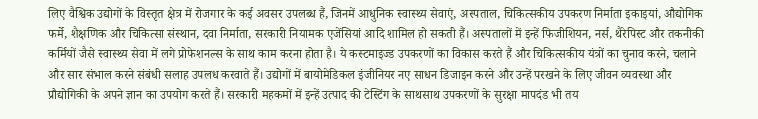लिए वैश्विक उद्योगों के विस्तृत क्षेत्र में रोजगार के कई अवसर उपलब्ध हैं, जिनमें आधुनिक स्वास्थ्य सेवाएं, अस्पताल, चिकित्सकीय उपकरण निर्माता इकाइयां, औद्योगिक फर्मे, शैक्षणिक और चिकित्सा संस्थान, दवा निर्माता, सरकारी नियामक एजेंसियां आदि शामिल हो सकती हैं। अस्पतालों में इन्हें फिजीशियन, नर्स, थैरेपिस्ट और तकनीकी कर्मियों जैसे स्वास्थ्य सेवा में लगे प्रोफेशनल्स के साथ काम करना होता है। ये कस्टमाइज्ड उपकरणों का विकास करते हैं और चिकित्सकीय यंत्रों का चुनाव करने, चलाने और सार संभाल करने संबंधी सलाह उपलध करवाते हैं। उद्योगों में बायोमेडिकल इंजीनियर नए साधन डिजाइन करने और उन्हें परखने के लिए जीवन व्यवस्था और प्रौद्योगिकी के अपने ज्ञान का उपयोग करते हैं। सरकारी महकमों में इन्हें उत्पाद की टेस्टिंग के साथसाथ उपकरणों के सुरक्षा मापदंड भी तय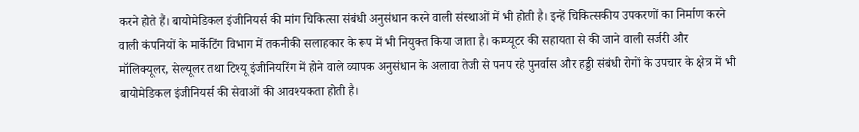करने होते हैं। बायोमेडिकल इंजीनियर्स की मांग चिकित्सा संबंधी अनुसंधान करने वाली संस्थाओं में भी होती है। इन्हें चिकित्सकीय उपकरणों का निर्माण करने वाली कंपनियों के मार्केटिंग विभाग में तकनीकी सलाहकार के रूप में भी नियुक्त किया जाता है। कम्प्यूटर की सहायता से की जाने वाली सर्जरी और मॉलिक्यूलर, सेल्यूलर तथा टिश्यू इंजीनियरिंग में होने वाले व्यापक अनुसंधान के अलावा तेजी से पनप रहे पुनर्वास और हड्डी संबंधी रोगों के उपचार के क्षेत्र में भी बायोमेडिकल इंजीनियर्स की सेवाओं की आवश्यकता होती है।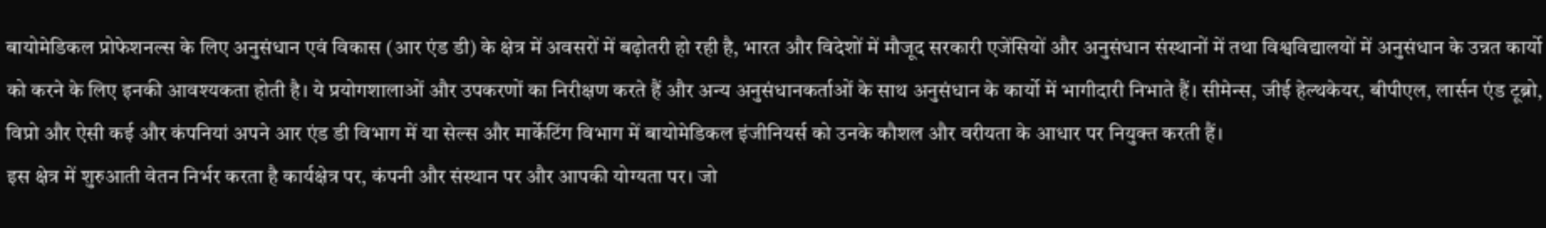बायोमेडिकल प्रोफेशनल्स के लिए अनुसंधान एवं विकास (आर एंड डी) के क्षेत्र में अवसरों में बढ़ोतरी हो रही है, भारत और विदेशों में मौजूद सरकारी एजेंसियों और अनुसंधान संस्थानों में तथा विश्वविद्यालयों में अनुसंधान के उन्नत कार्यो को करने के लिए इनकी आवश्यकता होती है। ये प्रयोगशालाओं और उपकरणों का निरीक्षण करते हैं और अन्य अनुसंधानकर्ताओं के साथ अनुसंधान के कार्यो में भागीदारी निभाते हैं। सीमेन्स, जीई हेल्थकेयर, बीपीएल, लार्सन एंड टूब्रो, विप्रो और ऐसी कई और कंपनियां अपने आर एंड डी विभाग में या सेल्स और मार्केटिंग विभाग में बायोमेडिकल इंजीनियर्स को उनके कौशल और वरीयता के आधार पर नियुक्त करती हैं।
इस क्षेत्र में शुरुआती वेतन निर्भर करता है कार्यक्षेत्र पर, कंपनी और संस्थान पर और आपकी योग्यता पर। जो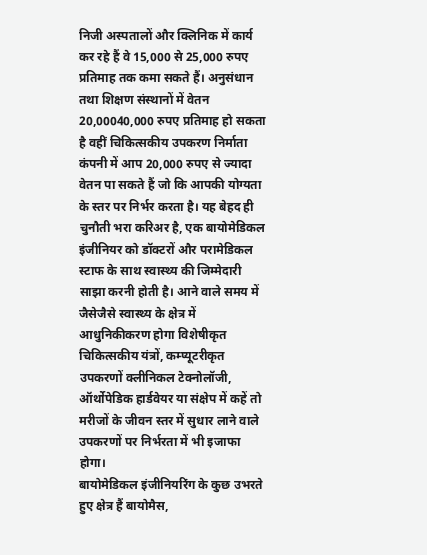निजी अस्पतालों और क्लिनिक में कार्य कर रहे हैं वे 15,000 से 25,000 रुपए प्रतिमाह तक कमा सकते हैं। अनुसंधान तथा शिक्षण संस्थानों में वेतन 20,00040,000 रुपए प्रतिमाह हो सकता है वहीं चिकित्सकीय उपकरण निर्माता कंपनी में आप 20,000 रुपए से ज्यादा वेतन पा सकते हैं जो कि आपकी योग्यता के स्तर पर निर्भर करता है। यह बेहद ही चुनौती भरा करिअर है, एक बायोमेडिकल इंजीनियर को डॉक्टरों और परामेडिकल स्टाफ के साथ स्वास्थ्य की जिम्मेदारी साझा करनी होती है। आने वाले समय में जैसेजैसे स्वास्थ्य के क्षेत्र में आधुनिकीकरण होगा विशेषीकृत चिकित्सकीय यंत्रों, कम्प्यूटरीकृत उपकरणों क्लीनिकल टेक्नोलॉजी, ऑर्थोपेडिक हार्डवेयर या संक्षेप में कहें तो मरीजों के जीवन स्तर में सुधार लाने वाले उपकरणों पर निर्भरता में भी इजाफा होगा।
बायोमेडिकल इंजीनियरिंग के कुछ उभरते हुए क्षेत्र हैं बायोमैस,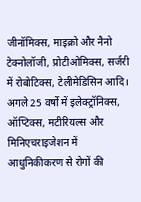जीनॉमिक्स, माइक्रो और नैनो टेक्नोलॉजी, प्रोटीओमिक्स, सर्जरी में रोबोटिक्स, टेलीमेडिसिन आदि। अगले 25 वर्षो में इलेक्ट्रॉनिक्स, ऑप्टिक्स, मटीरियल्स और मिनिएचराइजेशन में आधुनिकीकरण से रोगों की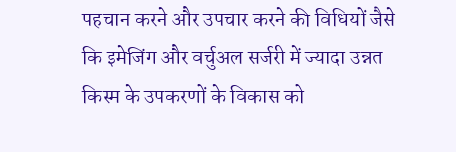पहचान करने और उपचार करने की विधियों जैसे कि इमेजिंग और वर्चुअल सर्जरी में ज्यादा उन्नत किस्म के उपकरणों के विकास को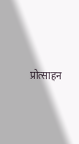प्रोत्साहन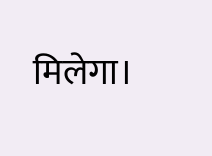मिलेगा।